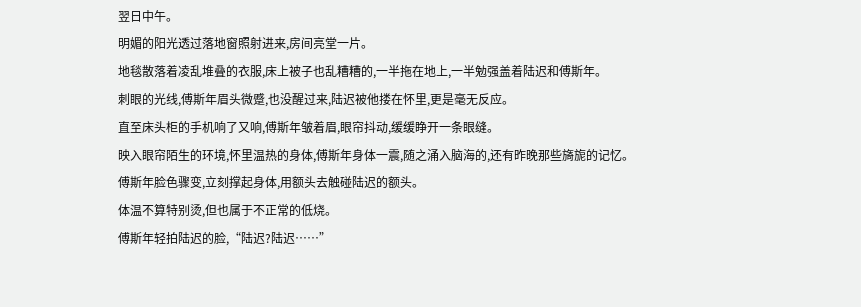翌日中午。
明媚的阳光透过落地窗照射进来,房间亮堂一片。
地毯散落着凌乱堆叠的衣服,床上被子也乱糟糟的,一半拖在地上,一半勉强盖着陆迟和傅斯年。
刺眼的光线,傅斯年眉头微蹙,也没醒过来,陆迟被他搂在怀里,更是毫无反应。
直至床头柜的手机响了又响,傅斯年皱着眉,眼帘抖动,缓缓睁开一条眼缝。
映入眼帘陌生的环境,怀里温热的身体,傅斯年身体一震,随之涌入脑海的,还有昨晚那些旖旎的记忆。
傅斯年脸色骤变,立刻撑起身体,用额头去触碰陆迟的额头。
体温不算特别烫,但也属于不正常的低烧。
傅斯年轻拍陆迟的脸,“陆迟?陆迟……”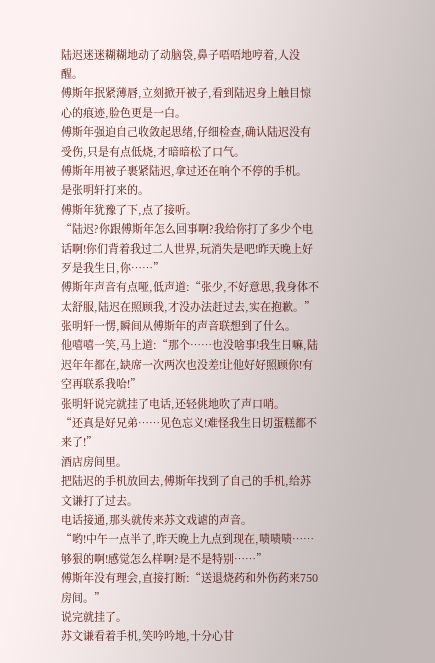陆迟迷迷糊糊地动了动脑袋,鼻子唔唔地哼着,人没醒。
傅斯年抿紧薄唇,立刻掀开被子,看到陆迟身上触目惊心的痕迹,脸色更是一白。
傅斯年强迫自己收敛起思绪,仔细检查,确认陆迟没有受伤,只是有点低烧,才暗暗松了口气。
傅斯年用被子裹紧陆迟,拿过还在响个不停的手机。
是张明轩打来的。
傅斯年犹豫了下,点了接听。
“陆迟?你跟傅斯年怎么回事啊?我给你打了多少个电话啊!你们背着我过二人世界,玩消失是吧!昨天晚上好歹是我生日,你……”
傅斯年声音有点哑,低声道:“张少,不好意思,我身体不太舒服,陆迟在照顾我,才没办法赶过去,实在抱歉。”
张明轩一愣,瞬间从傅斯年的声音联想到了什么。
他嘻嘻一笑,马上道:“那个……也没啥事!我生日嘛,陆迟年年都在,缺席一次两次也没差!让他好好照顾你!有空再联系我哈!”
张明轩说完就挂了电话,还轻佻地吹了声口哨。
“还真是好兄弟……见色忘义!难怪我生日切蛋糕都不来了!”
酒店房间里。
把陆迟的手机放回去,傅斯年找到了自己的手机,给苏文谦打了过去。
电话接通,那头就传来苏文戏谑的声音。
“哟!中午一点半了,昨天晚上九点到现在,啧啧啧……够狠的啊!感觉怎么样啊?是不是特别……”
傅斯年没有理会,直接打断:“送退烧药和外伤药来750房间。”
说完就挂了。
苏文谦看着手机,笑吟吟地,十分心甘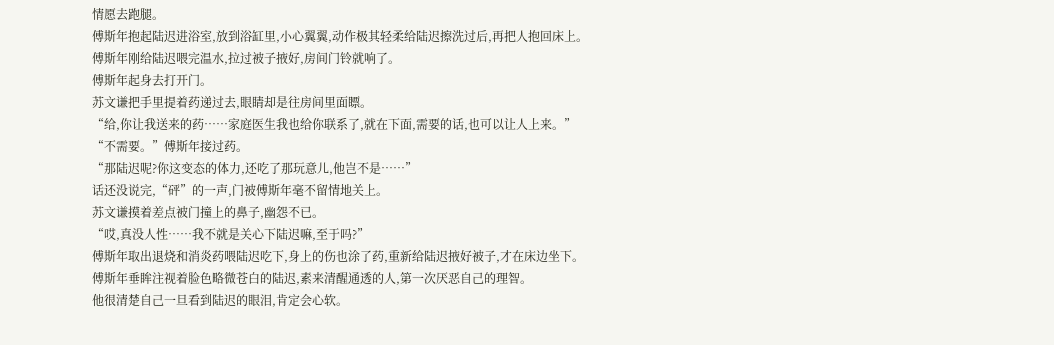情愿去跑腿。
傅斯年抱起陆迟进浴室,放到浴缸里,小心翼翼,动作极其轻柔给陆迟擦洗过后,再把人抱回床上。
傅斯年刚给陆迟喂完温水,拉过被子掖好,房间门铃就响了。
傅斯年起身去打开门。
苏文谦把手里提着药递过去,眼睛却是往房间里面瞟。
“给,你让我送来的药……家庭医生我也给你联系了,就在下面,需要的话,也可以让人上来。”
“不需要。”傅斯年接过药。
“那陆迟呢?你这变态的体力,还吃了那玩意儿,他岂不是……”
话还没说完,“砰”的一声,门被傅斯年毫不留情地关上。
苏文谦摸着差点被门撞上的鼻子,幽怨不已。
“哎,真没人性……我不就是关心下陆迟嘛,至于吗?”
傅斯年取出退烧和消炎药喂陆迟吃下,身上的伤也涂了药,重新给陆迟掖好被子,才在床边坐下。
傅斯年垂眸注视着脸色略微苍白的陆迟,素来清醒通透的人,第一次厌恶自己的理智。
他很清楚自己一旦看到陆迟的眼泪,肯定会心软。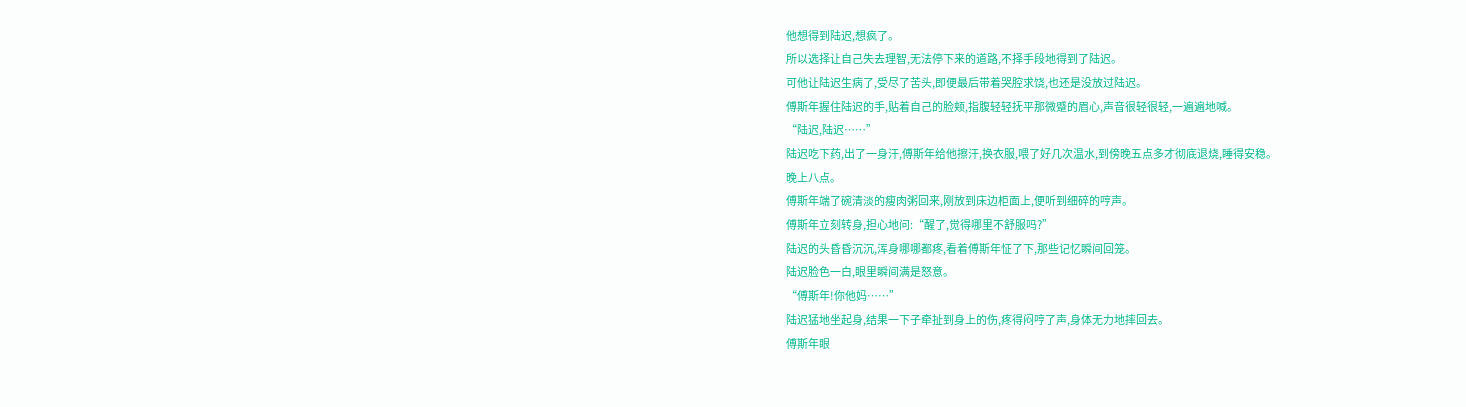他想得到陆迟,想疯了。
所以选择让自己失去理智,无法停下来的道路,不择手段地得到了陆迟。
可他让陆迟生病了,受尽了苦头,即便最后带着哭腔求饶,也还是没放过陆迟。
傅斯年握住陆迟的手,贴着自己的脸颊,指腹轻轻抚平那微蹙的眉心,声音很轻很轻,一遍遍地喊。
“陆迟,陆迟……”
陆迟吃下药,出了一身汗,傅斯年给他擦汗,换衣服,喂了好几次温水,到傍晚五点多才彻底退烧,睡得安稳。
晚上八点。
傅斯年端了碗清淡的瘦肉粥回来,刚放到床边柜面上,便听到细碎的哼声。
傅斯年立刻转身,担心地问:“醒了,觉得哪里不舒服吗?”
陆迟的头昏昏沉沉,浑身哪哪都疼,看着傅斯年怔了下,那些记忆瞬间回笼。
陆迟脸色一白,眼里瞬间满是怒意。
“傅斯年!你他妈……”
陆迟猛地坐起身,结果一下子牵扯到身上的伤,疼得闷哼了声,身体无力地摔回去。
傅斯年眼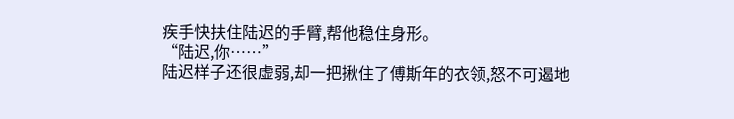疾手快扶住陆迟的手臂,帮他稳住身形。
“陆迟,你……”
陆迟样子还很虚弱,却一把揪住了傅斯年的衣领,怒不可遏地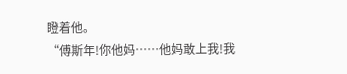瞪着他。
“傅斯年!你他妈……他妈敢上我!我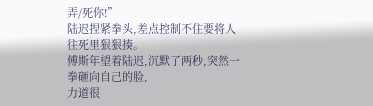弄/死你!”
陆迟捏紧拳头,差点控制不住要将人往死里狠狠揍。
傅斯年望着陆迟,沉默了两秒,突然一拳砸向自己的脸,
力道很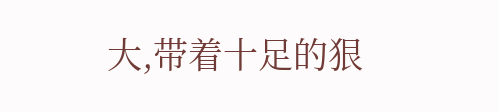大,带着十足的狠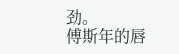劲。
傅斯年的唇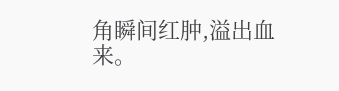角瞬间红肿,溢出血来。